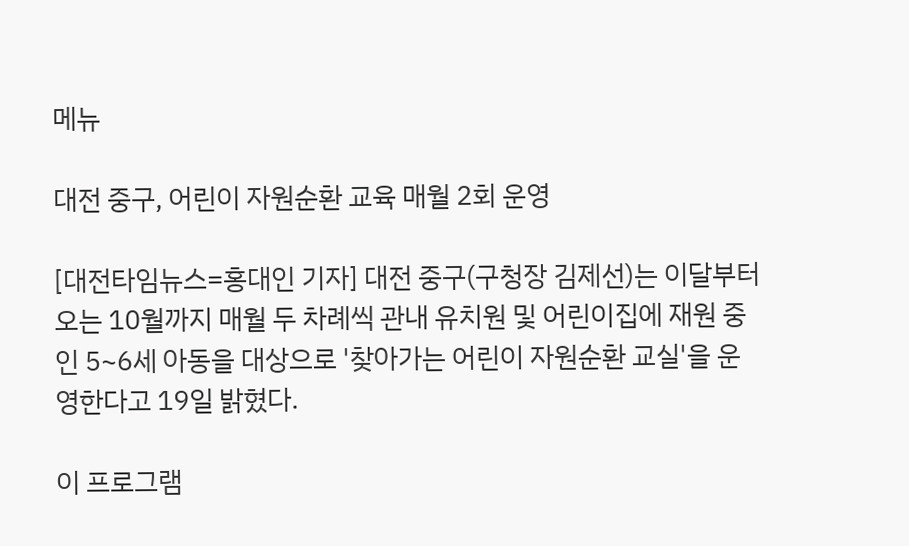메뉴

대전 중구, 어린이 자원순환 교육 매월 2회 운영

[대전타임뉴스=홍대인 기자] 대전 중구(구청장 김제선)는 이달부터 오는 10월까지 매월 두 차례씩 관내 유치원 및 어린이집에 재원 중인 5~6세 아동을 대상으로 '찾아가는 어린이 자원순환 교실'을 운영한다고 19일 밝혔다.

이 프로그램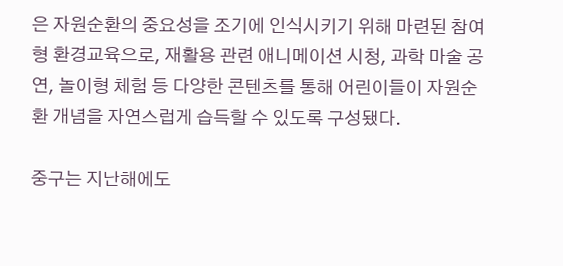은 자원순환의 중요성을 조기에 인식시키기 위해 마련된 참여형 환경교육으로, 재활용 관련 애니메이션 시청, 과학 마술 공연, 놀이형 체험 등 다양한 콘텐츠를 통해 어린이들이 자원순환 개념을 자연스럽게 습득할 수 있도록 구성됐다.

중구는 지난해에도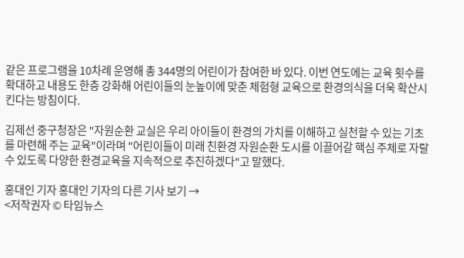같은 프로그램을 10차례 운영해 총 344명의 어린이가 참여한 바 있다. 이번 연도에는 교육 횟수를 확대하고 내용도 한층 강화해 어린이들의 눈높이에 맞춘 체험형 교육으로 환경의식을 더욱 확산시킨다는 방침이다.

김제선 중구청장은 "자원순환 교실은 우리 아이들이 환경의 가치를 이해하고 실천할 수 있는 기초를 마련해 주는 교육"이라며 "어린이들이 미래 친환경 자원순환 도시를 이끌어갈 핵심 주체로 자랄 수 있도록 다양한 환경교육을 지속적으로 추진하겠다"고 말했다.

홍대인 기자 홍대인 기자의 다른 기사 보기 →
<저작권자 © 타임뉴스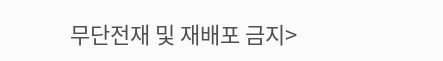무단전재 및 재배포 금지>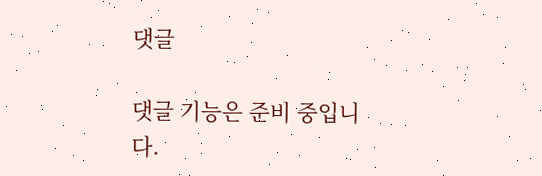댓글

댓글 기능은 준비 중입니다.